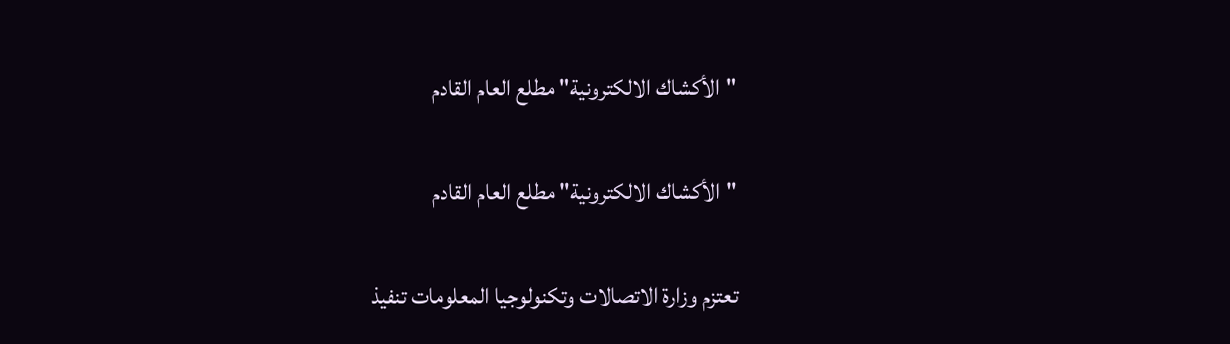"الأكشاك الالكترونية" مطلع العام القادم

"الأكشاك الالكترونية" مطلع العام القادم

تعتزم وزارة الاتصالات وتكنولوجيا المعلومات تنفيذ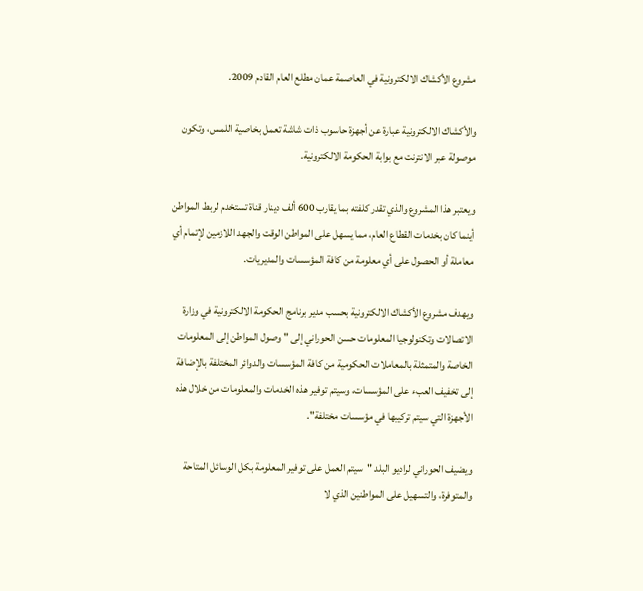مشروع الأكشاك الالكترونية في العاصمة عمان مطلع العام القادم 2009.

والأكشاك الالكترونية عبارة عن أجهزة حاسوب ذات شاشة تعمل بخاصية اللمس، وتكون موصولة عبر الانترنت مع بوابة الحكومة الالكترونية.

ويعتبر هذا المشروع والذي تقدر كلفته بما يقارب 600 ألف دينار قناة تستخدم لربط المواطن أينما كان بخدمات القطاع العام، مما يسهل على المواطن الوقت والجهد اللازمين لإتمام أي معاملة أو الحصول على أي معلومة من كافة المؤسسات والمديريات.

ويهدف مشروع الأكشاك الالكترونية بحسب مدير برنامج الحكومة الالكترونية في وزارة الاتصالات وتكنولوجيا المعلومات حسن الحوراني إلى " وصول المواطن إلى المعلومات الخاصة والمتمثلة بالمعاملات الحكومية من كافة المؤسسات والدوائر المختلفة بالإضافة إلى تخفيف العبء على المؤسسات، وسيتم توفير هذه الخدمات والمعلومات من خلال هذه الأجهزة التي سيتم تركيبها في مؤسسات مختلفة".

ويضيف الحوراني لراديو البلد "سيتم العمل على توفير المعلومة بكل الوسائل المتاحة والمتوفرة، والتسهيل على المواطنين الذي لا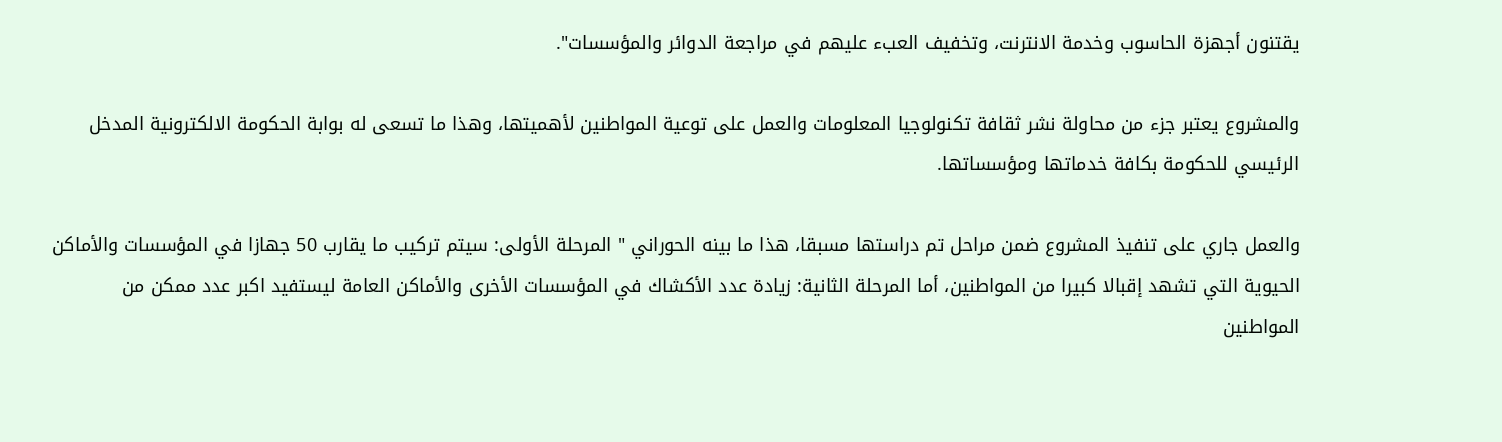يقتنون أجهزة الحاسوب وخدمة الانترنت، وتخفيف العبء عليهم في مراجعة الدوائر والمؤسسات".

والمشروع يعتبر جزء من محاولة نشر ثقافة تكنولوجيا المعلومات والعمل على توعية المواطنين لأهميتها، وهذا ما تسعى له بوابة الحكومة الالكترونية المدخل الرئيسي للحكومة بكافة خدماتها ومؤسساتها.

والعمل جاري على تنفيذ المشروع ضمن مراحل تم دراستها مسبقا، هذا ما بينه الحوراني " المرحلة الأولى: سيتم تركيب ما يقارب 50 جهازا في المؤسسات والأماكن الحيوية التي تشهد إقبالا كبيرا من المواطنين، أما المرحلة الثانية: زيادة عدد الأكشاك في المؤسسات الأخرى والأماكن العامة ليستفيد اكبر عدد ممكن من المواطنين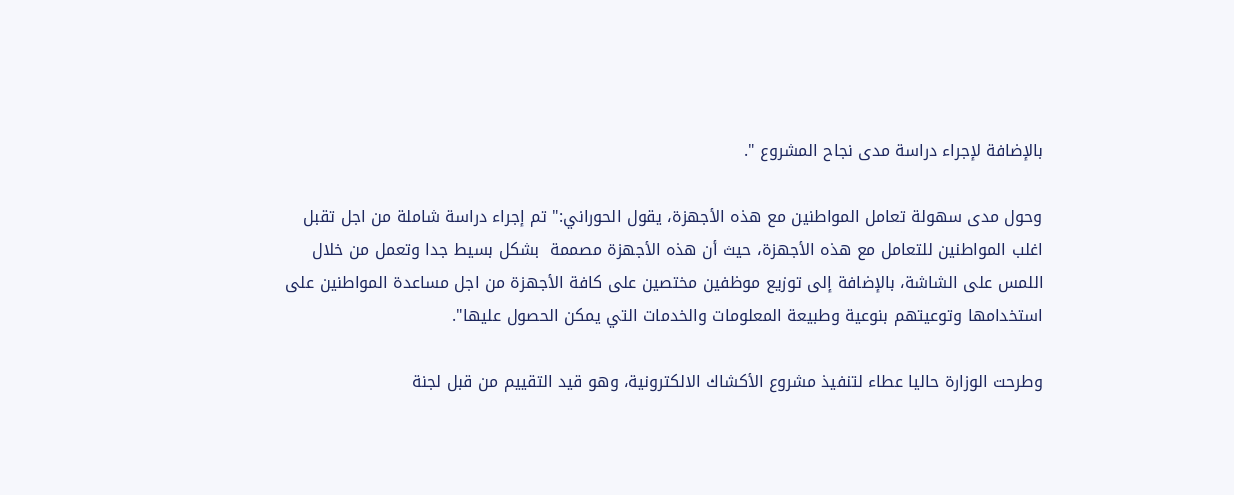بالإضافة لإجراء دراسة مدى نجاح المشروع ".

وحول مدى سهولة تعامل المواطنين مع هذه الأجهزة، يقول الحوراني:" تم إجراء دراسة شاملة من اجل تقبل اغلب المواطنين للتعامل مع هذه الأجهزة، حيث أن هذه الأجهزة مصممة  بشكل بسيط جدا وتعمل من خلال اللمس على الشاشة، بالإضافة إلى توزيع موظفين مختصين على كافة الأجهزة من اجل مساعدة المواطنين على استخدامها وتوعيتهم بنوعية وطبيعة المعلومات والخدمات التي يمكن الحصول عليها".

وطرحت الوزارة حاليا عطاء لتنفيذ مشروع الأكشاك الالكترونية، وهو قيد التقييم من قبل لجنة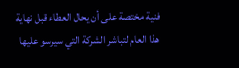فنية مختصة على أن يحال العطاء قبل نهاية هذا العام لتباشر الشركة التي سيرسو عليها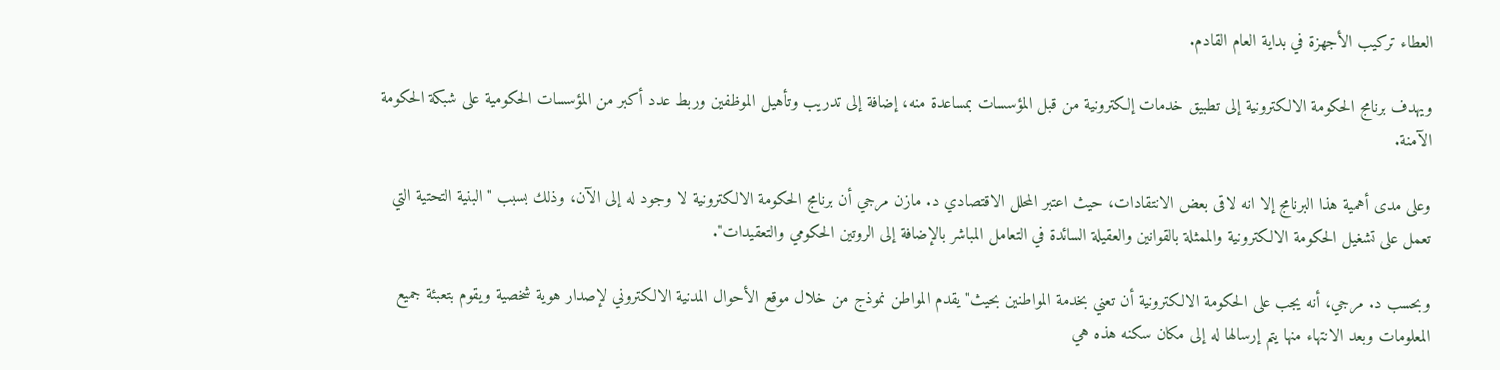العطاء تركيب الأجهزة في بداية العام القادم.

ويهدف برنامج الحكومة الالكترونية إلى تطبيق خدمات إلكترونية من قبل المؤسسات بمساعدة منه، إضافة إلى تدريب وتأهيل الموظفين وربط عدد أكبر من المؤسسات الحكومية على شبكة الحكومة الآمنة.

وعلى مدى أهمية هذا البرنامج إلا انه لاقى بعض الانتقادات، حيث اعتبر المحلل الاقتصادي د. مازن مرجي أن برنامج الحكومة الالكترونية لا وجود له إلى الآن، وذلك بسبب " البنية التحتية التي تعمل على تشغيل الحكومة الالكترونية والممثلة بالقوانين والعقيلة السائدة في التعامل المباشر بالإضافة إلى الروتين الحكومي والتعقيدات".

وبحسب د. مرجي، أنه يجب على الحكومة الالكترونية أن تعني بخدمة المواطنين بحيث" يقدم المواطن نموذج من خلال موقع الأحوال المدنية الالكتروني لإصدار هوية شخصية ويقوم بتعبئة جميع المعلومات وبعد الانتهاء منها يتم إرسالها له إلى مكان سكنه هذه هي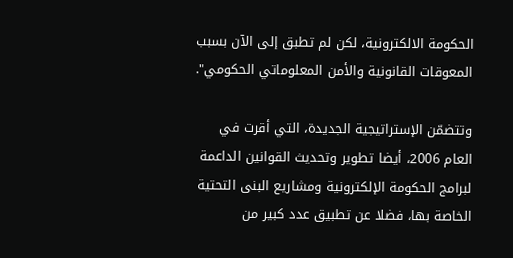الحكومة الالكترونية، لكن لم تطبق إلى الآن بسبب المعوقات القانونية والأمن المعلوماتي الحكومي".

وتتضمّن الإستراتيجية الجديدة، التي أقرت في العام 2006، أيضا تطوير وتحديث القوانين الداعمة لبرامج الحكومة الإلكترونية ومشاريع البنى التحتية الخاصة بها، فضلا عن تطبيق عدد كبير من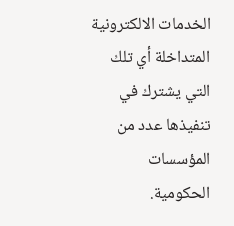الخدمات الالكترونية المتداخلة أي تلك التي يشترك في تنفيذها عدد من المؤسسات الحكومية.